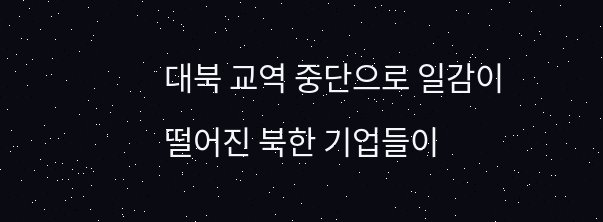대북 교역 중단으로 일감이 떨어진 북한 기업들이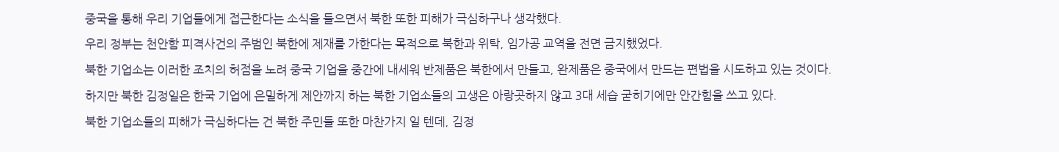중국을 통해 우리 기업들에게 접근한다는 소식을 들으면서 북한 또한 피해가 극심하구나 생각했다.
우리 정부는 천안함 피격사건의 주범인 북한에 제재를 가한다는 목적으로 북한과 위탁, 임가공 교역을 전면 금지했었다.
북한 기업소는 이러한 조치의 허점을 노려 중국 기업을 중간에 내세워 반제품은 북한에서 만들고, 완제품은 중국에서 만드는 편법을 시도하고 있는 것이다.
하지만 북한 김정일은 한국 기업에 은밀하게 제안까지 하는 북한 기업소들의 고생은 아랑곳하지 않고 3대 세습 굳히기에만 안간힘을 쓰고 있다.
북한 기업소들의 피해가 극심하다는 건 북한 주민들 또한 마찬가지 일 텐데, 김정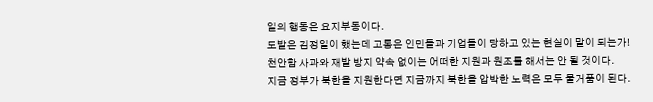일의 행동은 요지부동이다.
도발은 김정일이 했는데 고통은 인민들과 기업들이 당하고 있는 현실이 말이 되는가!
천안함 사과와 재발 방지 약속 없이는 어떠한 지원과 원조를 해서는 안 될 것이다.
지금 정부가 북한을 지원한다면 지금까지 북한을 압박한 노력은 모두 물거품이 된다.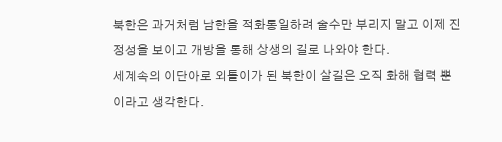북한은 과거처럼 남한을 적화통일하려 술수만 부리지 말고 이제 진정성을 보이고 개방을 통해 상생의 길로 나와야 한다.
세계속의 이단아로 외톨이가 된 북한이 살길은 오직 화해 협력 뿐이라고 생각한다.